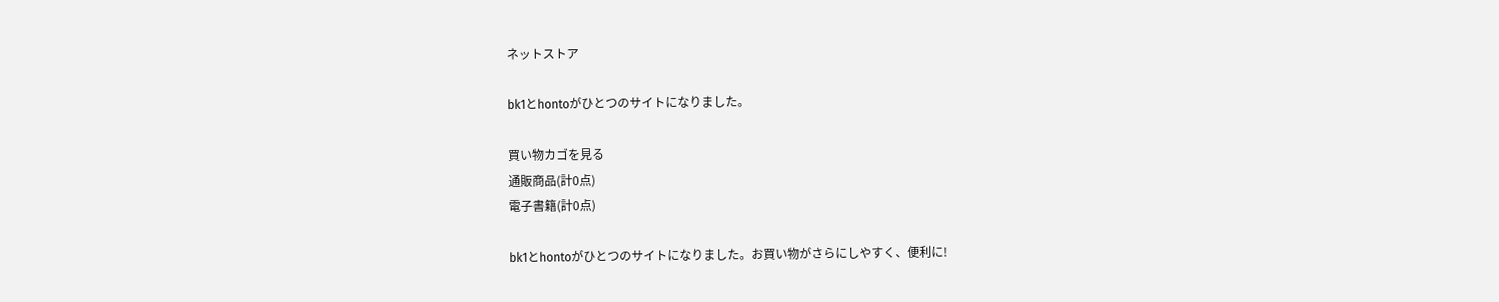ネットストア

bk1とhontoがひとつのサイトになりました。

買い物カゴを見る
通販商品(計0点)
電子書籍(計0点)

bk1とhontoがひとつのサイトになりました。お買い物がさらにしやすく、便利に!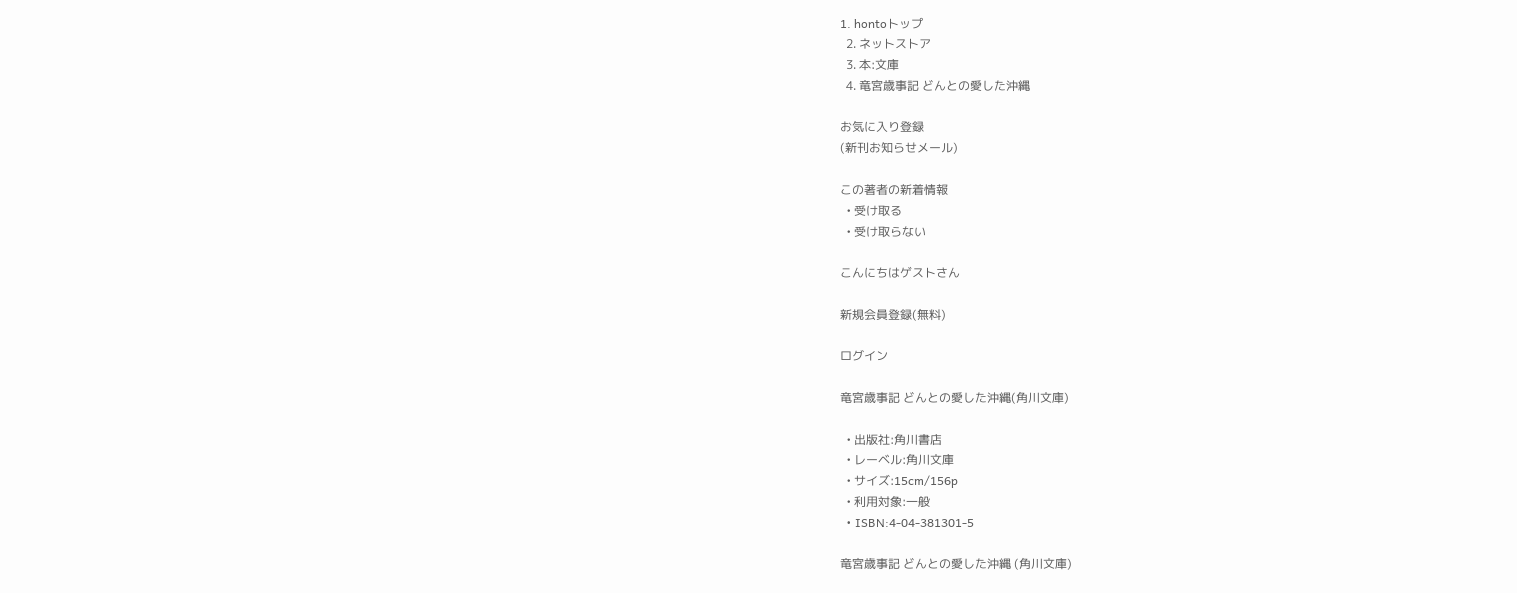1. hontoトップ
  2. ネットストア
  3. 本:文庫
  4. 竜宮歳事記 どんとの愛した沖縄

お気に入り登録
(新刊お知らせメール)

この著者の新着情報
  • 受け取る
  • 受け取らない

こんにちはゲストさん

新規会員登録(無料)

ログイン

竜宮歳事記 どんとの愛した沖縄(角川文庫)

  • 出版社:角川書店
  • レーベル:角川文庫
  • サイズ:15cm/156p
  • 利用対象:一般
  • ISBN:4-04-381301-5

竜宮歳事記 どんとの愛した沖縄 (角川文庫)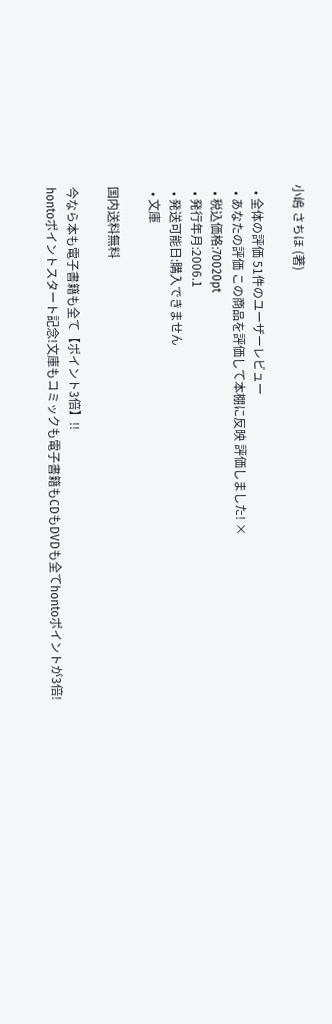小嶋 さちほ (著)

  • 全体の評価 51件のユーザーレビュー
  • あなたの評価 この商品を評価して本棚に反映 評価しました! ×
  • 税込価格:70020pt
  • 発行年月:2006.1
  • 発送可能日:購入できません
  • 文庫

国内送料無料

今なら本も電子書籍も全て【ポイント3倍】!!
hontoポイントスタート記念!文庫もコミックも電子書籍もCDもDVDも全てhontoポイントが3倍!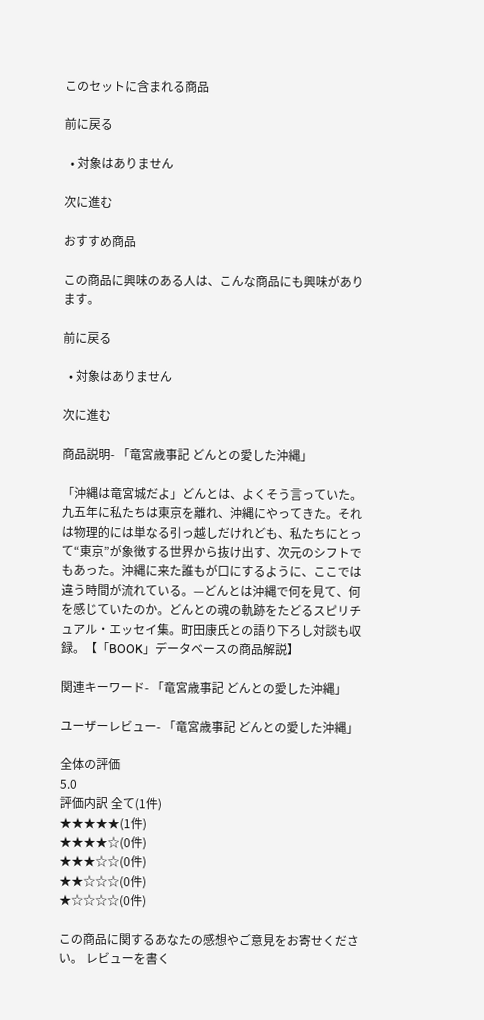このセットに含まれる商品

前に戻る

  • 対象はありません

次に進む

おすすめ商品

この商品に興味のある人は、こんな商品にも興味があります。

前に戻る

  • 対象はありません

次に進む

商品説明- 「竜宮歳事記 どんとの愛した沖縄」

「沖縄は竜宮城だよ」どんとは、よくそう言っていた。九五年に私たちは東京を離れ、沖縄にやってきた。それは物理的には単なる引っ越しだけれども、私たちにとって“東京”が象徴する世界から抜け出す、次元のシフトでもあった。沖縄に来た誰もが口にするように、ここでは違う時間が流れている。—どんとは沖縄で何を見て、何を感じていたのか。どんとの魂の軌跡をたどるスピリチュアル・エッセイ集。町田康氏との語り下ろし対談も収録。【「BOOK」データベースの商品解説】

関連キーワード- 「竜宮歳事記 どんとの愛した沖縄」

ユーザーレビュー- 「竜宮歳事記 どんとの愛した沖縄」

全体の評価
5.0
評価内訳 全て(1件)
★★★★★(1件)
★★★★☆(0件)
★★★☆☆(0件)
★★☆☆☆(0件)
★☆☆☆☆(0件)

この商品に関するあなたの感想やご意見をお寄せください。 レビューを書く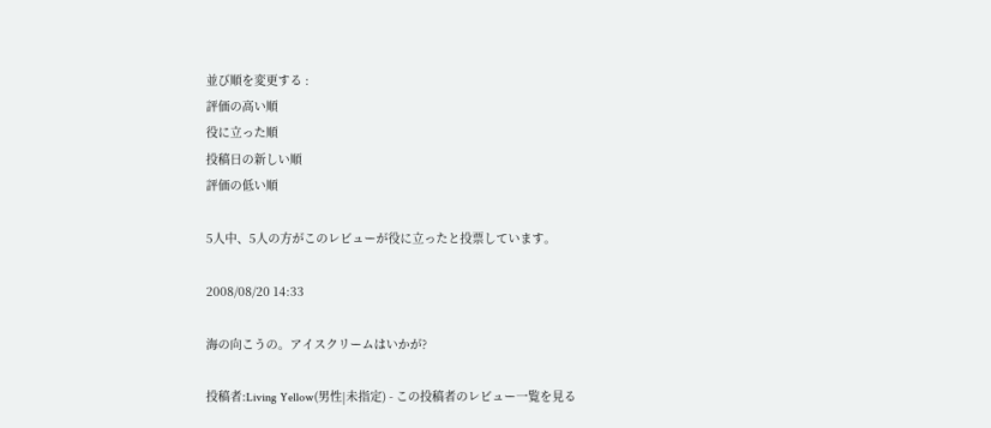並び順を変更する :
評価の高い順
役に立った順
投稿日の新しい順
評価の低い順

5人中、5人の方がこのレビューが役に立ったと投票しています。

2008/08/20 14:33

海の向こうの。アイスクリームはいかが?

投稿者:Living Yellow(男性|未指定) - この投稿者のレビュー一覧を見る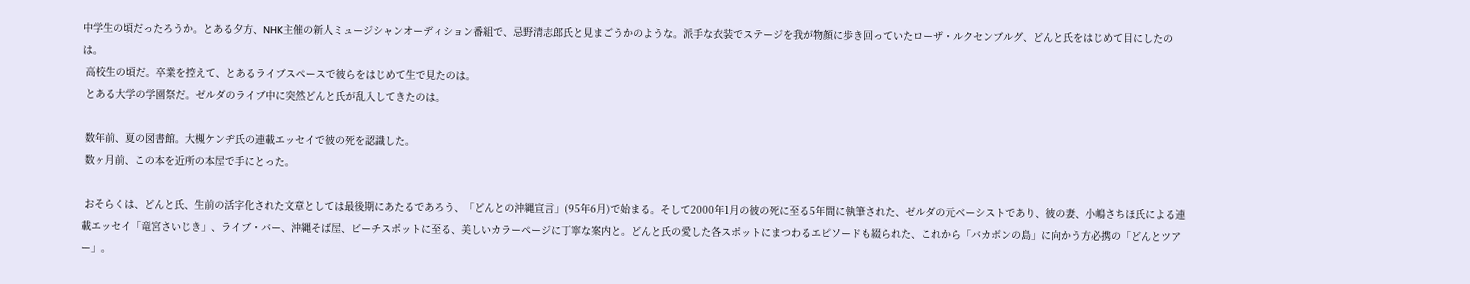中学生の頃だったろうか。とある夕方、NHK主催の新人ミュージシャンオーディション番組で、忌野清志郎氏と見まごうかのような。派手な衣装でステージを我が物顔に歩き回っていたローザ・ルクセンブルグ、どんと氏をはじめて目にしたのは。
 高校生の頃だ。卒業を控えて、とあるライブスペースで彼らをはじめて生で見たのは。
 とある大学の学園祭だ。ゼルダのライブ中に突然どんと氏が乱入してきたのは。

 数年前、夏の図書館。大槻ケンヂ氏の連載エッセイで彼の死を認識した。
 数ヶ月前、この本を近所の本屋で手にとった。

 おそらくは、どんと氏、生前の活字化された文章としては最後期にあたるであろう、「どんとの沖縄宣言」(95年6月)で始まる。そして2000年1月の彼の死に至る5年間に執筆された、ゼルダの元ベーシストであり、彼の妻、小嶋さちほ氏による連載エッセイ「竜宮さいじき」、ライブ・バー、沖縄そば屋、ビーチスポットに至る、美しいカラーページに丁寧な案内と。どんと氏の愛した各スポットにまつわるエピソードも綴られた、これから「バカボンの島」に向かう方必携の「どんとツアー」。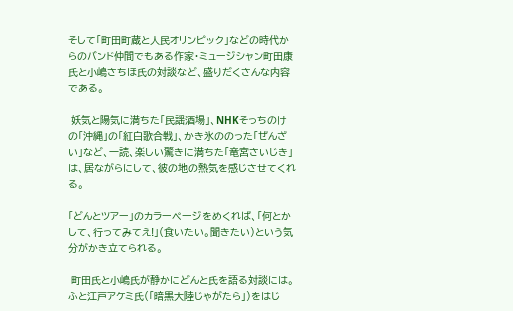そして「町田町蔵と人民オリンピック」などの時代からのバンド仲間でもある作家・ミュージシャン町田康氏と小嶋さちほ氏の対談など、盛りだくさんな内容である。

 妖気と陽気に満ちた「民謡酒場」、NHKそっちのけの「沖縄」の「紅白歌合戦」、かき氷ののった「ぜんざい」など、一読、楽しい驚きに満ちた「竜宮さいじき」は、居ながらにして、彼の地の熱気を感じさせてくれる。

「どんとツアー」のカラーページをめくれば、「何とかして、行ってみてえ!」(食いたい。聞きたい)という気分がかき立てられる。

 町田氏と小嶋氏が静かにどんと氏を語る対談には。ふと江戸アケミ氏(「暗黒大陸じゃがたら」)をはじ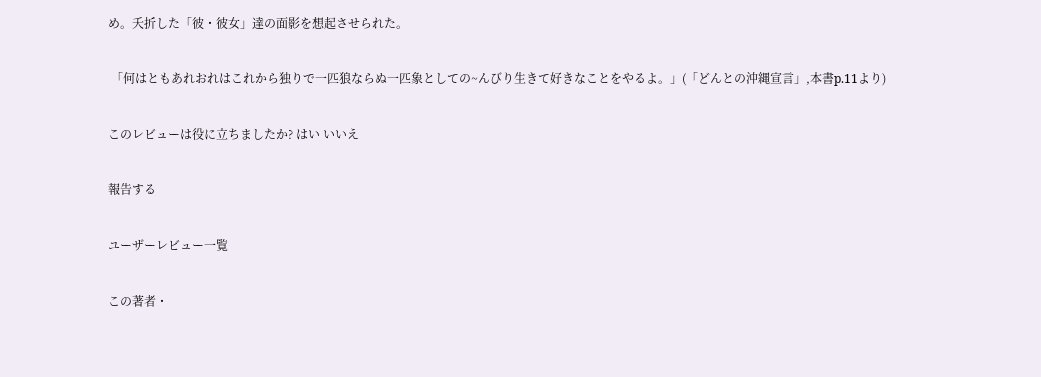め。夭折した「彼・彼女」達の面影を想起させられた。

 「何はともあれおれはこれから独りで一匹狼ならぬ一匹象としての~んびり生きて好きなことをやるよ。」(「どんとの沖縄宣言」,本書p.11より)

このレビューは役に立ちましたか? はい いいえ

報告する

ユーザーレビュー一覧

この著者・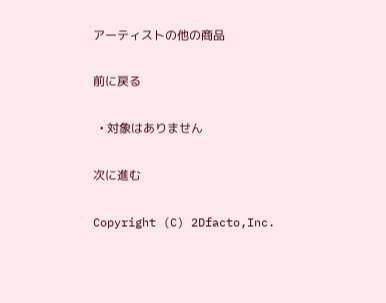アーティストの他の商品

前に戻る

  • 対象はありません

次に進む

Copyright (C) 2Dfacto,Inc.